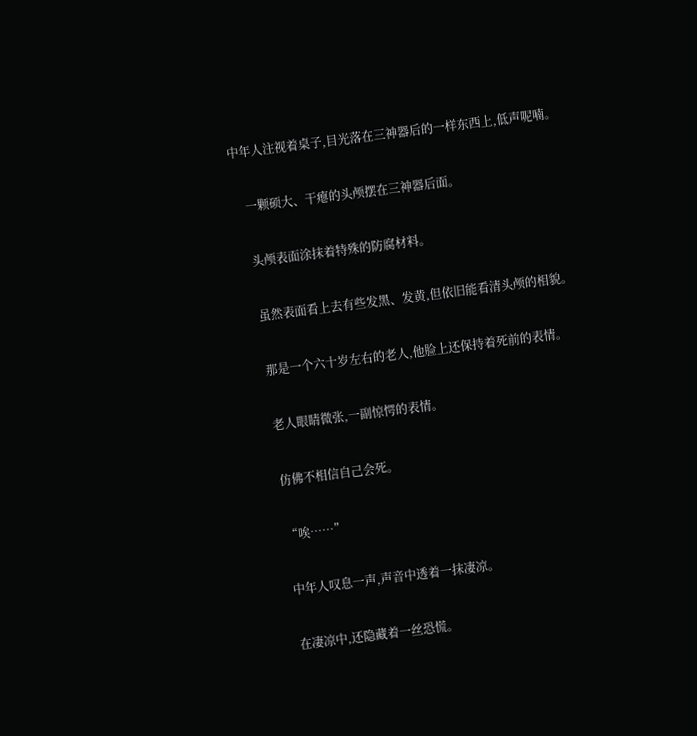中年人注视着桌子,目光落在三神器后的一样东西上,低声呢喃。


    一颗硕大、干瘪的头颅摆在三神器后面。


    头颅表面涂抹着特殊的防腐材料。


    虽然表面看上去有些发黑、发黄,但依旧能看清头颅的相貌。


    那是一个六十岁左右的老人,他脸上还保持着死前的表情。


    老人眼睛微张,一副惊愕的表情。


    仿佛不相信自己会死。


    “唉……”


    中年人叹息一声,声音中透着一抹凄凉。


    在凄凉中,还隐藏着一丝恐慌。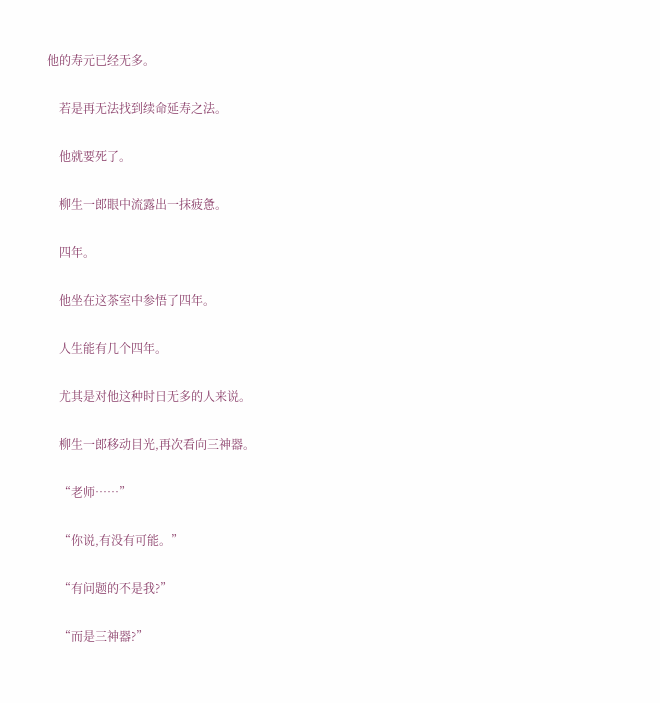他的寿元已经无多。


    若是再无法找到续命延寿之法。


    他就要死了。


    柳生一郎眼中流露出一抹疲惫。


    四年。


    他坐在这茶室中参悟了四年。


    人生能有几个四年。


    尤其是对他这种时日无多的人来说。


    柳生一郎移动目光,再次看向三神器。


    “老师……”


    “你说,有没有可能。”


    “有问题的不是我?”


    “而是三神器?”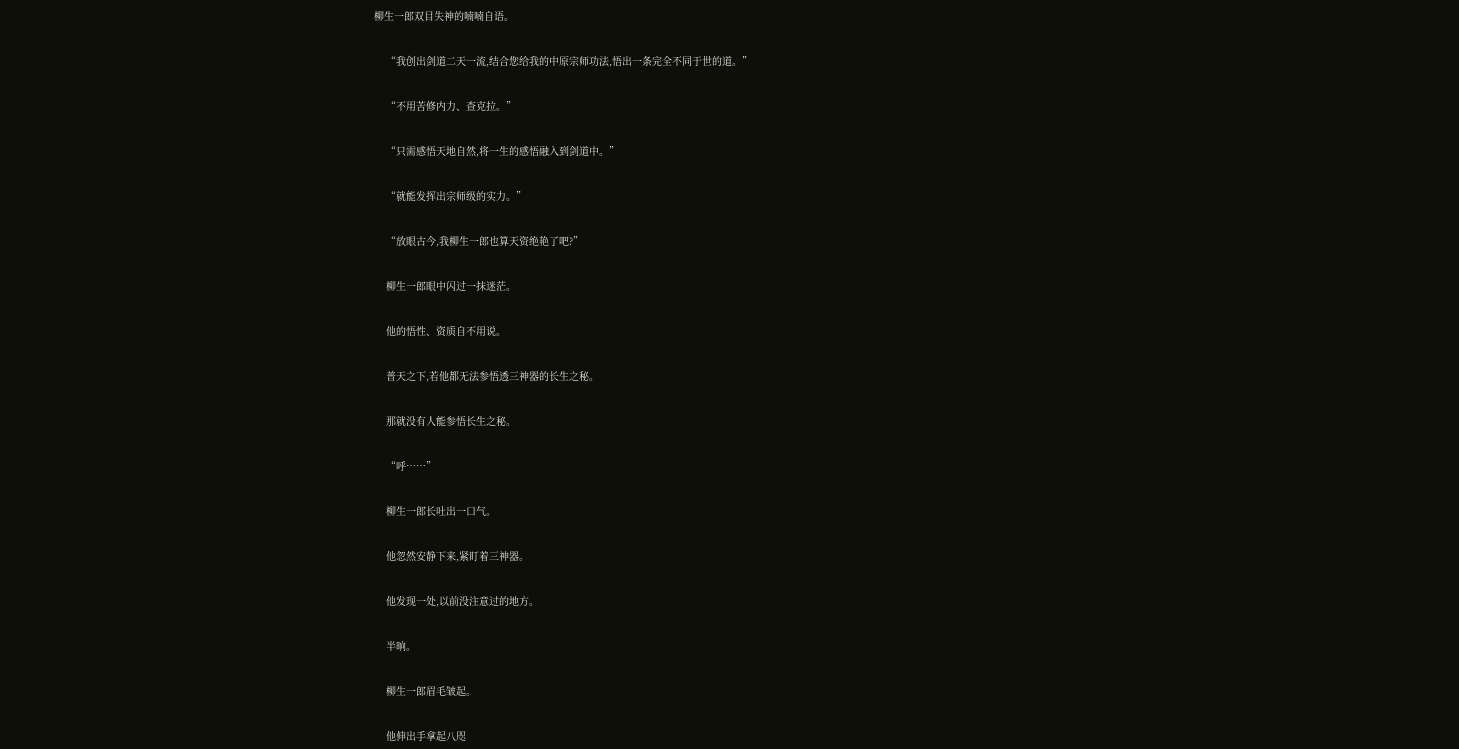柳生一郎双目失神的喃喃自语。


    “我创出剑道二天一流,结合您给我的中原宗师功法,悟出一条完全不同于世的道。”


    “不用苦修内力、查克拉。”


    “只需感悟天地自然,将一生的感悟融入到剑道中。”


    “就能发挥出宗师级的实力。”


    “放眼古今,我柳生一郎也算天资绝艳了吧?”


    柳生一郎眼中闪过一抹迷茫。


    他的悟性、资质自不用说。


    普天之下,若他都无法参悟透三神器的长生之秘。


    那就没有人能参悟长生之秘。


    “呼……”


    柳生一郎长吐出一口气。


    他忽然安静下来,紧盯着三神器。


    他发现一处,以前没注意过的地方。


    半晌。


    柳生一郎眉毛皱起。


    他伸出手拿起八咫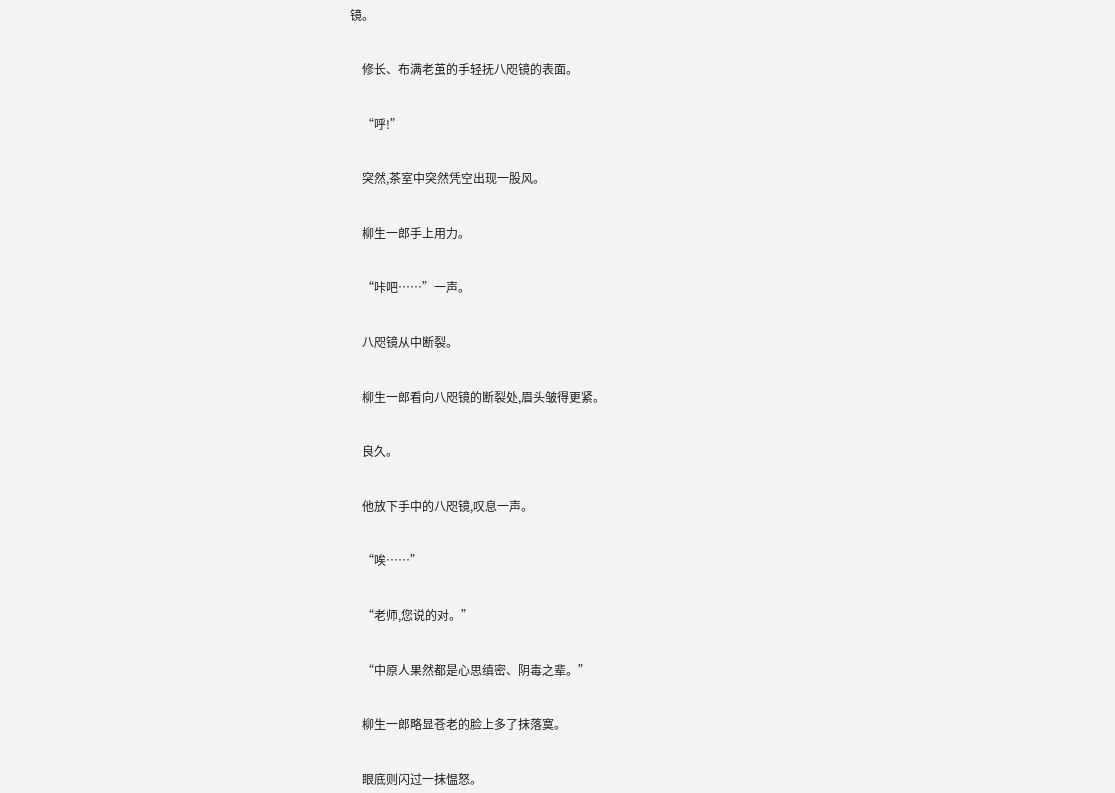镜。


    修长、布满老茧的手轻抚八咫镜的表面。


    “呼!”


    突然,茶室中突然凭空出现一股风。


    柳生一郎手上用力。


    “咔吧……”一声。


    八咫镜从中断裂。


    柳生一郎看向八咫镜的断裂处,眉头皱得更紧。


    良久。


    他放下手中的八咫镜,叹息一声。


    “唉……”


    “老师,您说的对。”


    “中原人果然都是心思缜密、阴毒之辈。”


    柳生一郎略显苍老的脸上多了抹落寞。


    眼底则闪过一抹愠怒。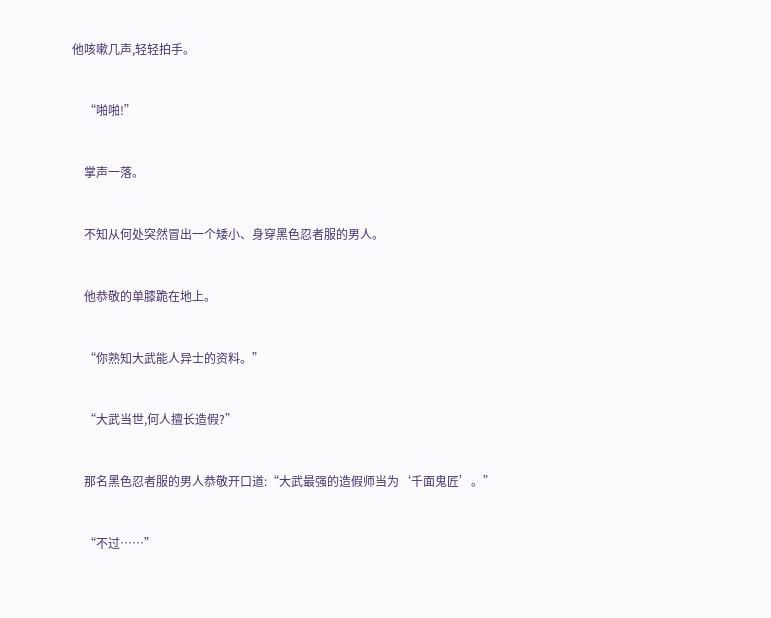他咳嗽几声,轻轻拍手。


    “啪啪!”


    掌声一落。


    不知从何处突然冒出一个矮小、身穿黑色忍者服的男人。


    他恭敬的单膝跪在地上。


    “你熟知大武能人异士的资料。”


    “大武当世,何人擅长造假?”


    那名黑色忍者服的男人恭敬开口道:“大武最强的造假师当为‘千面鬼匠’。”


    “不过……”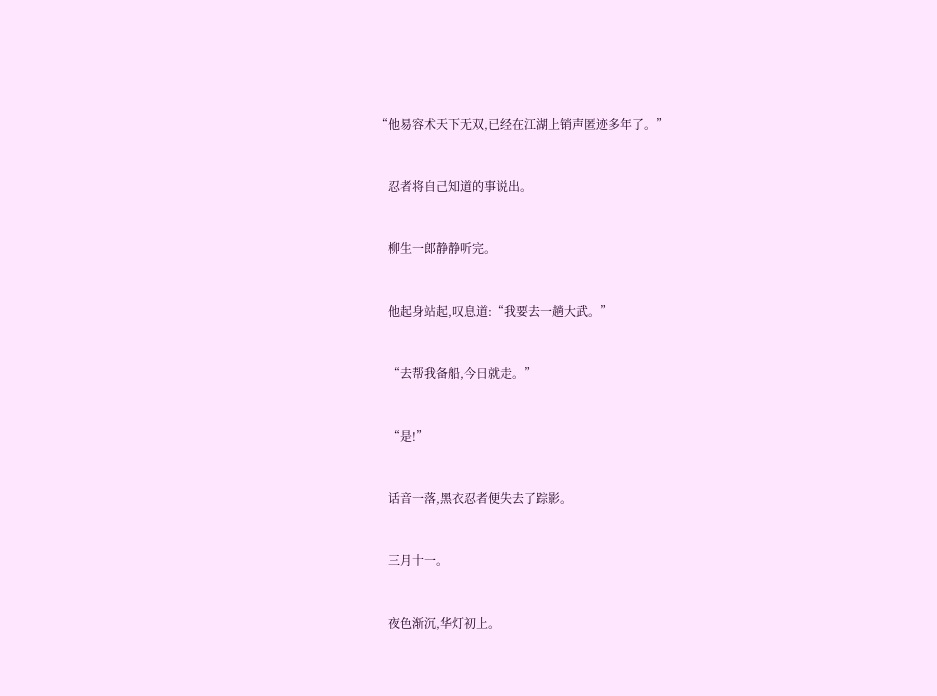“他易容术天下无双,已经在江湖上销声匿迹多年了。”


    忍者将自己知道的事说出。


    柳生一郎静静听完。


    他起身站起,叹息道:“我要去一趟大武。”


    “去帮我备船,今日就走。”


    “是!”


    话音一落,黑衣忍者便失去了踪影。


    三月十一。


    夜色渐沉,华灯初上。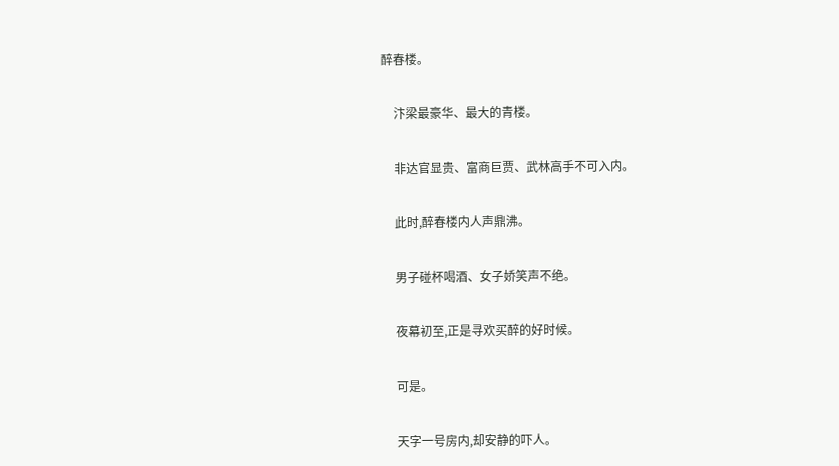醉春楼。


    汴梁最豪华、最大的青楼。


    非达官显贵、富商巨贾、武林高手不可入内。


    此时,醉春楼内人声鼎沸。


    男子碰杯喝酒、女子娇笑声不绝。


    夜幕初至,正是寻欢买醉的好时候。


    可是。


    天字一号房内,却安静的吓人。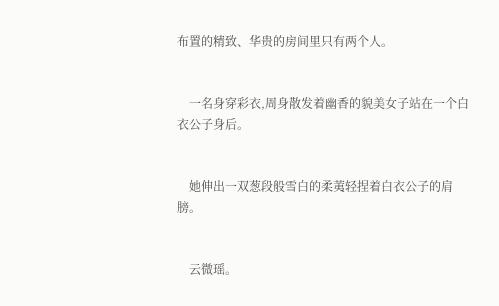布置的精致、华贵的房间里只有两个人。


    一名身穿彩衣,周身散发着幽香的貌美女子站在一个白衣公子身后。


    她伸出一双葱段般雪白的柔荑轻捏着白衣公子的肩膀。


    云微瑶。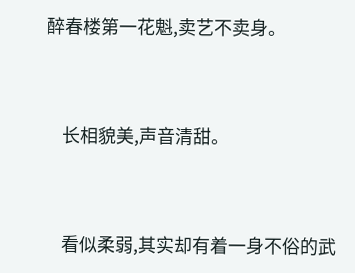醉春楼第一花魁,卖艺不卖身。


    长相貌美,声音清甜。


    看似柔弱,其实却有着一身不俗的武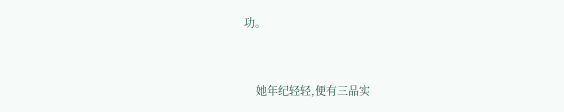功。


    她年纪轻轻,便有三品实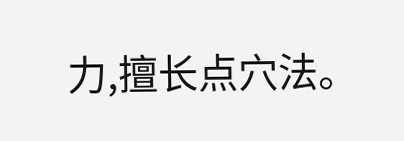力,擅长点穴法。